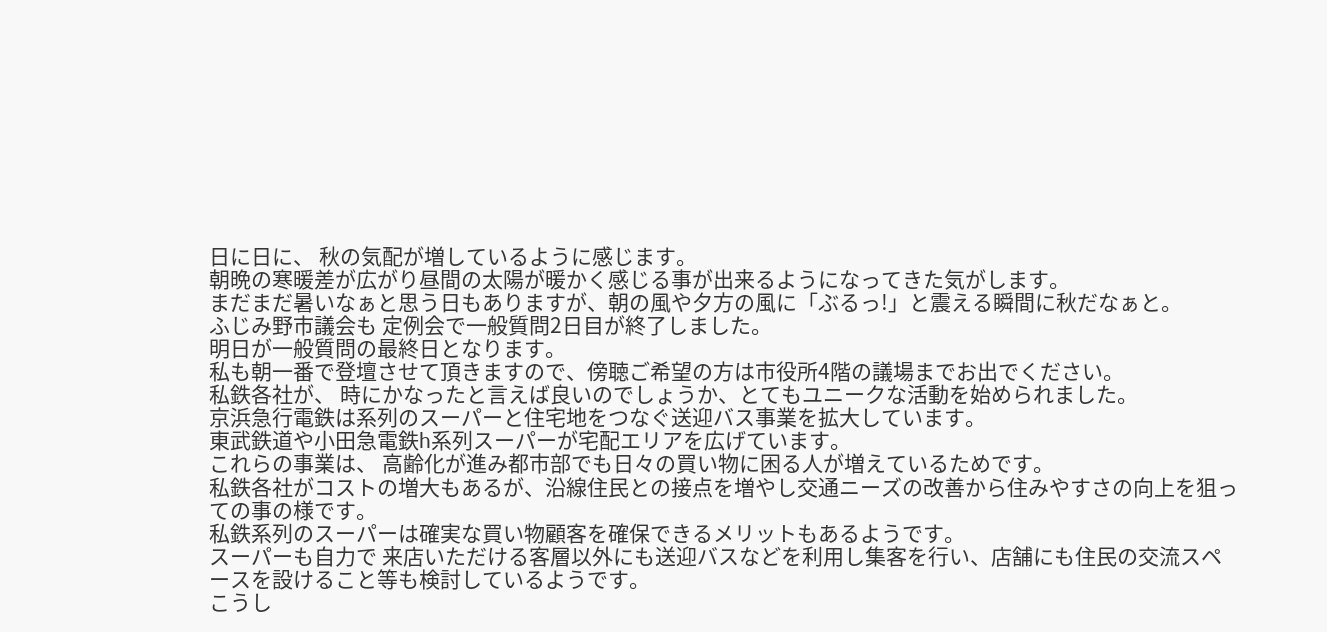日に日に、 秋の気配が増しているように感じます。
朝晩の寒暖差が広がり昼間の太陽が暖かく感じる事が出来るようになってきた気がします。
まだまだ暑いなぁと思う日もありますが、朝の風や夕方の風に「ぶるっ!」と震える瞬間に秋だなぁと。
ふじみ野市議会も 定例会で一般質問2日目が終了しました。
明日が一般質問の最終日となります。
私も朝一番で登壇させて頂きますので、傍聴ご希望の方は市役所4階の議場までお出でください。
私鉄各社が、 時にかなったと言えば良いのでしょうか、とてもユニークな活動を始められました。
京浜急行電鉄は系列のスーパーと住宅地をつなぐ送迎バス事業を拡大しています。
東武鉄道や小田急電鉄h系列スーパーが宅配エリアを広げています。
これらの事業は、 高齢化が進み都市部でも日々の買い物に困る人が増えているためです。
私鉄各社がコストの増大もあるが、沿線住民との接点を増やし交通ニーズの改善から住みやすさの向上を狙っての事の様です。
私鉄系列のスーパーは確実な買い物顧客を確保できるメリットもあるようです。
スーパーも自力で 来店いただける客層以外にも送迎バスなどを利用し集客を行い、店舗にも住民の交流スペースを設けること等も検討しているようです。
こうし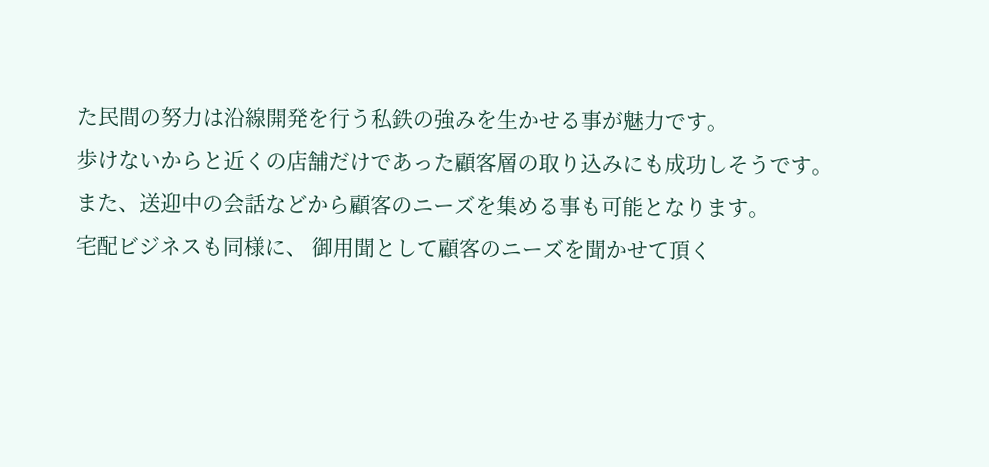た民間の努力は沿線開発を行う私鉄の強みを生かせる事が魅力です。
歩けないからと近くの店舗だけであった顧客層の取り込みにも成功しそうです。
また、送迎中の会話などから顧客のニーズを集める事も可能となります。
宅配ビジネスも同様に、 御用聞として顧客のニーズを聞かせて頂く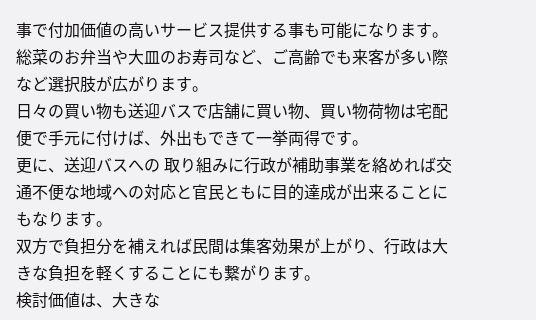事で付加価値の高いサービス提供する事も可能になります。
総菜のお弁当や大皿のお寿司など、ご高齢でも来客が多い際など選択肢が広がります。
日々の買い物も送迎バスで店舗に買い物、買い物荷物は宅配便で手元に付けば、外出もできて一挙両得です。
更に、送迎バスへの 取り組みに行政が補助事業を絡めれば交通不便な地域への対応と官民ともに目的達成が出来ることにもなります。
双方で負担分を補えれば民間は集客効果が上がり、行政は大きな負担を軽くすることにも繋がります。
検討価値は、大きな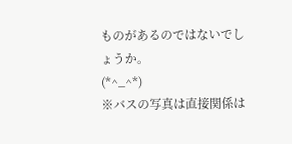ものがあるのではないでしょうか。
(*^_^*)
※バスの写真は直接関係は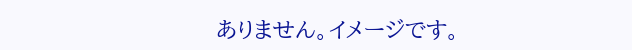ありません。イメージです。